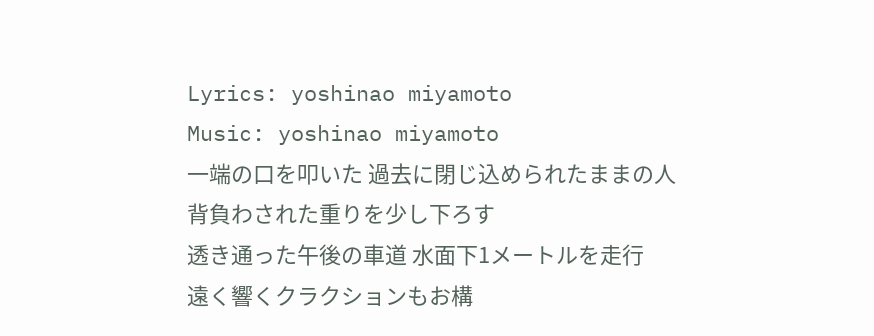Lyrics: yoshinao miyamoto
Music: yoshinao miyamoto
一端の口を叩いた 過去に閉じ込められたままの人
背負わされた重りを少し下ろす
透き通った午後の車道 水面下1メートルを走行
遠く響くクラクションもお構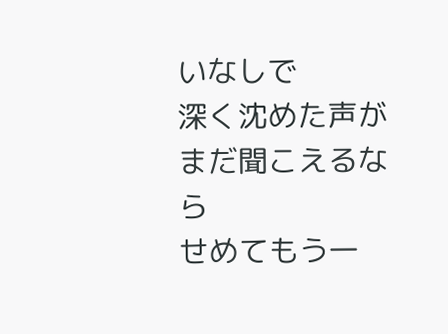いなしで
深く沈めた声がまだ聞こえるなら
せめてもう一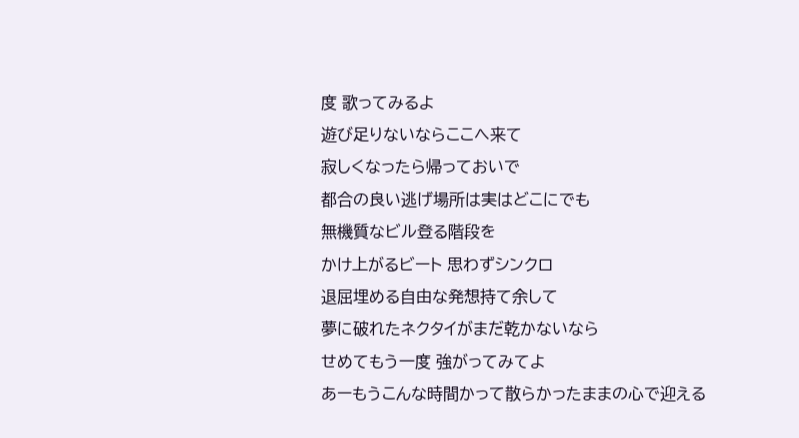度 歌ってみるよ
遊び足りないならここへ来て
寂しくなったら帰っておいで
都合の良い逃げ場所は実はどこにでも
無機質なビル登る階段を
かけ上がるビート 思わずシンクロ
退屈埋める自由な発想持て余して
夢に破れたネクタイがまだ乾かないなら
せめてもう一度 強がってみてよ
あーもうこんな時間かって散らかったままの心で迎える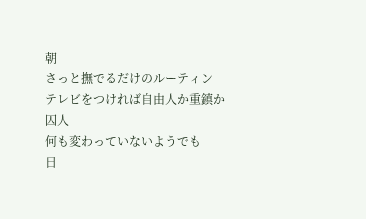朝
さっと撫でるだけのルーティン
テレビをつければ自由人か重鎮か囚人
何も変わっていないようでも
日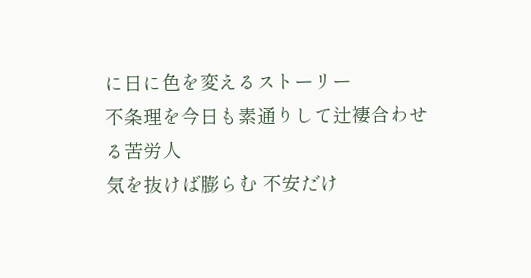に日に色を変えるストーリー
不条理を今日も素通りして辻褄合わせる苦労人
気を抜けば膨らむ 不安だけ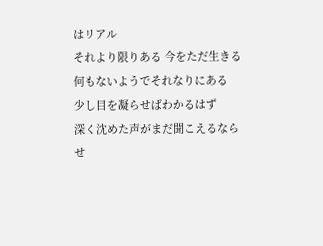はリアル
それより限りある 今をただ生きる
何もないようでそれなりにある
少し目を凝らせばわかるはず
深く沈めた声がまだ聞こえるなら
せ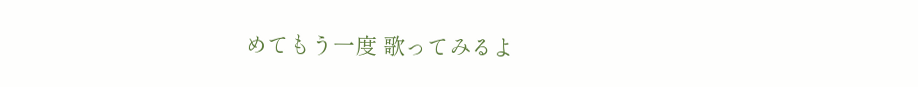めてもう一度 歌ってみるよ